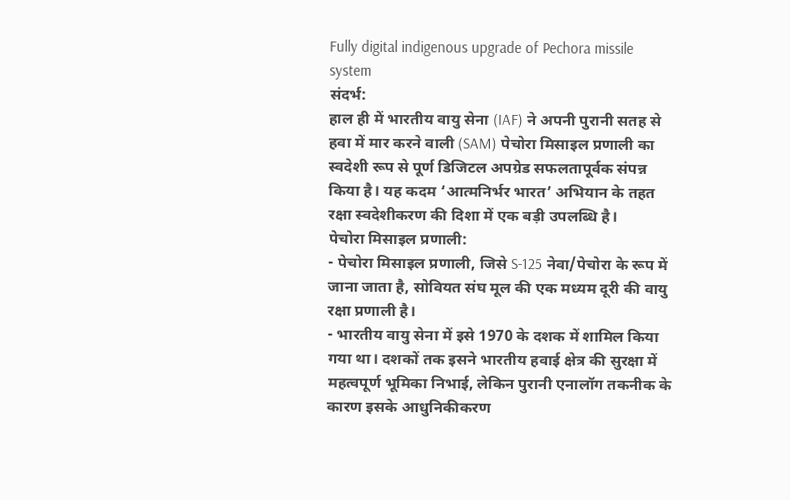Fully digital indigenous upgrade of Pechora missile system
संदर्भ:
हाल ही में भारतीय वायु सेना (IAF) ने अपनी पुरानी सतह से हवा में मार करने वाली (SAM) पेचोरा मिसाइल प्रणाली का स्वदेशी रूप से पूर्ण डिजिटल अपग्रेड सफलतापूर्वक संपन्न किया है। यह कदम ‘आत्मनिर्भर भारत’ अभियान के तहत रक्षा स्वदेशीकरण की दिशा में एक बड़ी उपलब्धि है।
पेचोरा मिसाइल प्रणाली:
- पेचोरा मिसाइल प्रणाली, जिसे S-125 नेवा/पेचोरा के रूप में जाना जाता है, सोवियत संघ मूल की एक मध्यम दूरी की वायु रक्षा प्रणाली है।
- भारतीय वायु सेना में इसे 1970 के दशक में शामिल किया गया था। दशकों तक इसने भारतीय हवाई क्षेत्र की सुरक्षा में महत्वपूर्ण भूमिका निभाई, लेकिन पुरानी एनालॉग तकनीक के कारण इसके आधुनिकीकरण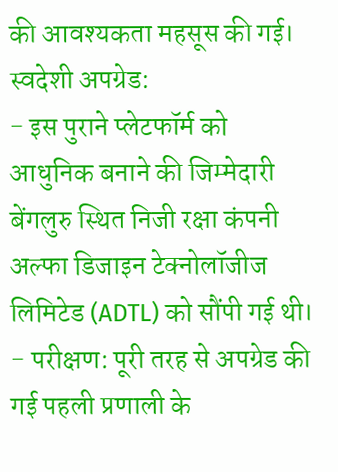की आवश्यकता महसूस की गई।
स्वदेशी अपग्रेड:
- इस पुराने प्लेटफॉर्म को आधुनिक बनाने की जिम्मेदारी बेंगलुरु स्थित निजी रक्षा कंपनी अल्फा डिजाइन टेक्नोलॉजीज लिमिटेड (ADTL) को सौंपी गई थी।
- परीक्षण: पूरी तरह से अपग्रेड की गई पहली प्रणाली के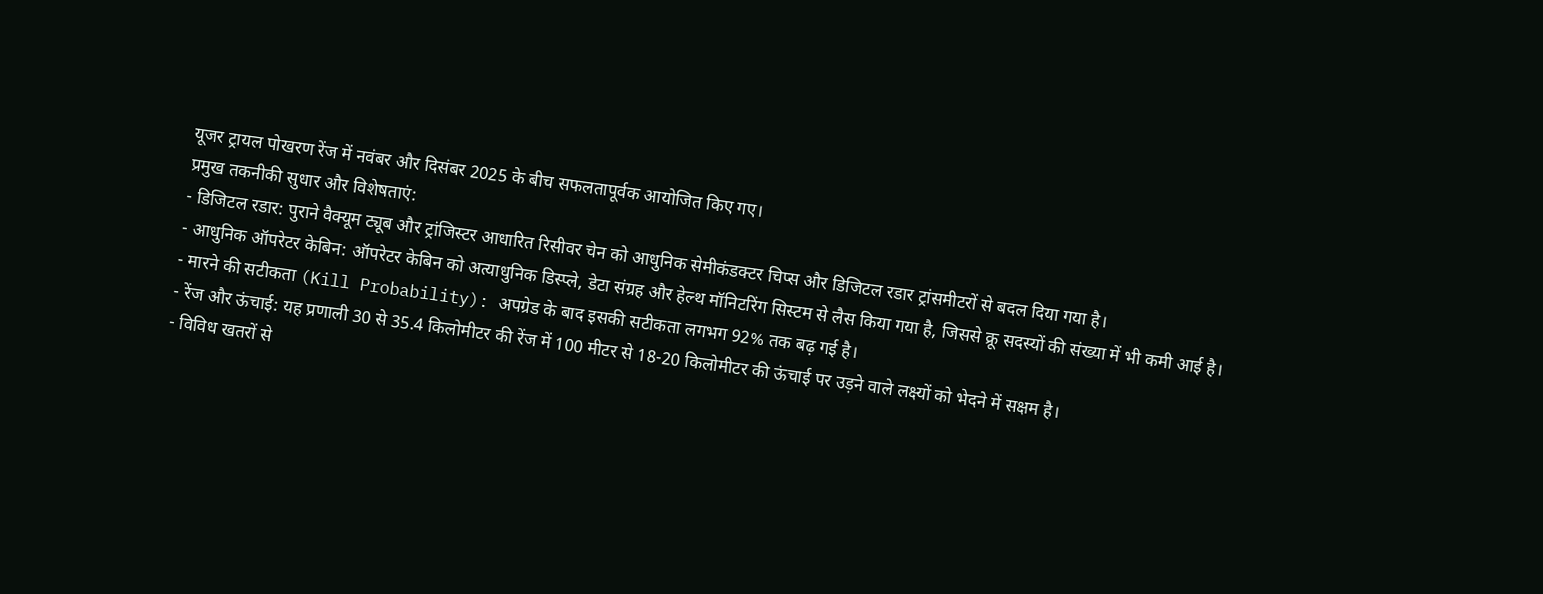यूजर ट्रायल पोखरण रेंज में नवंबर और दिसंबर 2025 के बीच सफलतापूर्वक आयोजित किए गए।
प्रमुख तकनीकी सुधार और विशेषताएं:
- डिजिटल रडार: पुराने वैक्यूम ट्यूब और ट्रांजिस्टर आधारित रिसीवर चेन को आधुनिक सेमीकंडक्टर चिप्स और डिजिटल रडार ट्रांसमीटरों से बदल दिया गया है।
- आधुनिक ऑपरेटर केबिन: ऑपरेटर केबिन को अत्याधुनिक डिस्प्ले, डेटा संग्रह और हेल्थ मॉनिटरिंग सिस्टम से लैस किया गया है, जिससे क्रू सदस्यों की संख्या में भी कमी आई है।
- मारने की सटीकता (Kill Probability): अपग्रेड के बाद इसकी सटीकता लगभग 92% तक बढ़ गई है।
- रेंज और ऊंचाई: यह प्रणाली 30 से 35.4 किलोमीटर की रेंज में 100 मीटर से 18-20 किलोमीटर की ऊंचाई पर उड़ने वाले लक्ष्यों को भेदने में सक्षम है।
- विविध खतरों से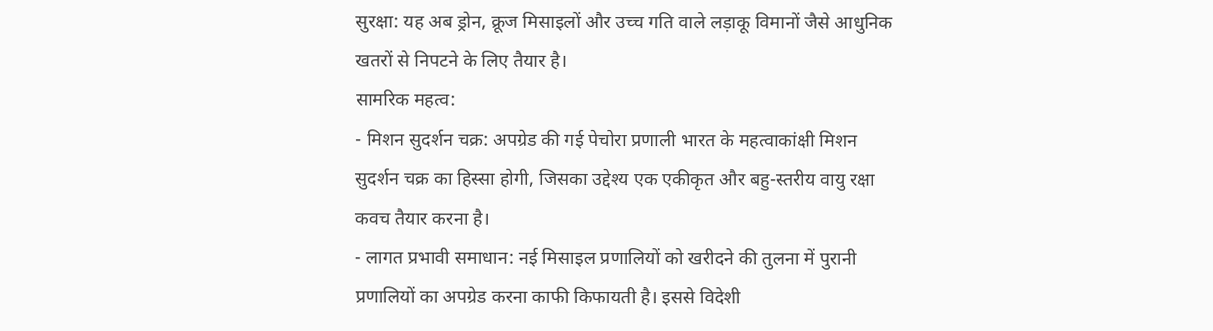सुरक्षा: यह अब ड्रोन, क्रूज मिसाइलों और उच्च गति वाले लड़ाकू विमानों जैसे आधुनिक खतरों से निपटने के लिए तैयार है।
सामरिक महत्व:
- मिशन सुदर्शन चक्र: अपग्रेड की गई पेचोरा प्रणाली भारत के महत्वाकांक्षी मिशन सुदर्शन चक्र का हिस्सा होगी, जिसका उद्देश्य एक एकीकृत और बहु-स्तरीय वायु रक्षा कवच तैयार करना है।
- लागत प्रभावी समाधान: नई मिसाइल प्रणालियों को खरीदने की तुलना में पुरानी प्रणालियों का अपग्रेड करना काफी किफायती है। इससे विदेशी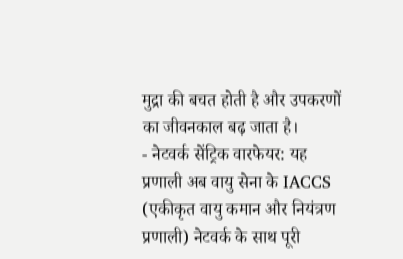मुद्रा की बचत होती है और उपकरणों का जीवनकाल बढ़ जाता है।
- नेटवर्क सेंट्रिक वारफेयर: यह प्रणाली अब वायु सेना के IACCS (एकीकृत वायु कमान और नियंत्रण प्रणाली) नेटवर्क के साथ पूरी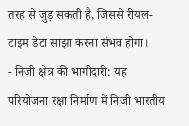तरह से जुड़ सकती है, जिससे रीयल-टाइम डेटा साझा करना संभव होगा।
- निजी क्षेत्र की भागीदारी: यह परियोजना रक्षा निर्माण में निजी भारतीय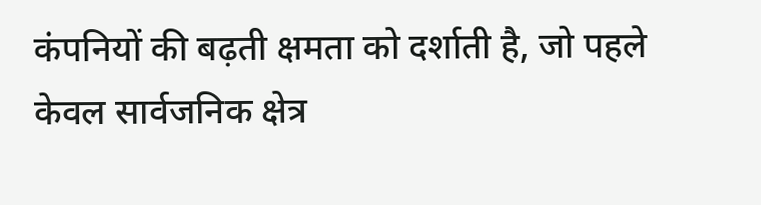कंपनियों की बढ़ती क्षमता को दर्शाती है, जो पहले केवल सार्वजनिक क्षेत्र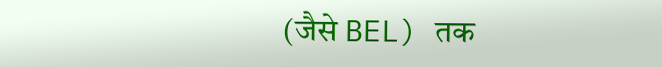(जैसे BEL) तक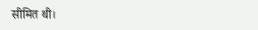सीमित थी।